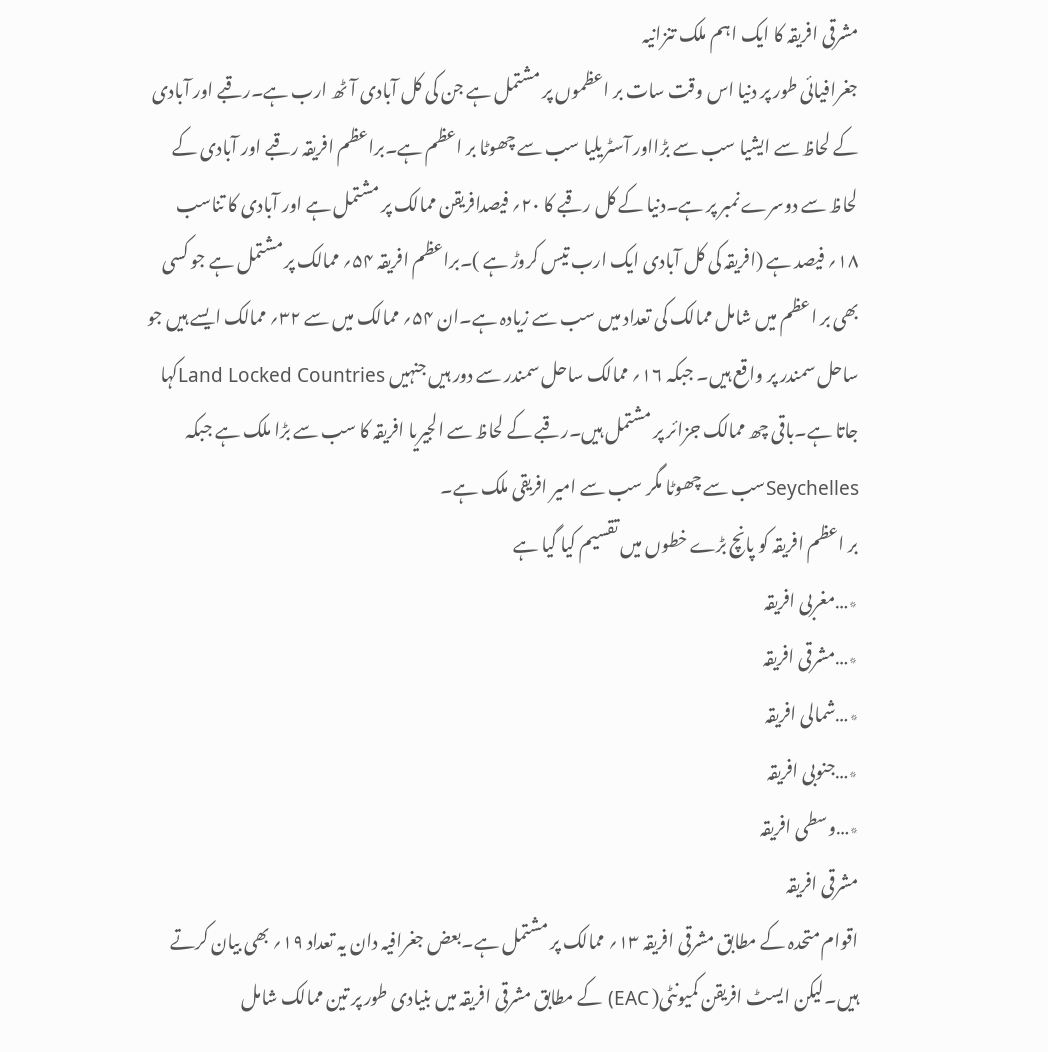مشرقی افریقہ کا ایک اہم ملک تنزانیہ
جغرافیائی طور پر دنیا اس وقت سات بر اعظموں پر مشتمل ہے جن کی کل آبادی آٹھ ارب ہے۔رقبے اور آبادی کے لحاظ سے ایشیا سب سے بڑااور آسٹریلیا سب سے چھوٹا بر اعظم ہے۔براعظم افریقہ رقبے اور آبادی کے لحاظ سے دوسرے نمبر پر ہے۔دنیا کے کل رقبے کا ۲۰؍ فیصدافریقن ممالک پر مشتمل ہے اور آبادی کا تناسب ۱۸؍ فیصد ہے (افریقہ کی کل آبادی ایک ارب تیس کروڑ ہے )۔براعظم افریقہ ۵۴؍ ممالک پر مشتمل ہے جو کسی بھی بر اعظم میں شامل ممالک کی تعداد میں سب سے زیادہ ہے۔ان ۵۴؍ ممالک میں سے ۳۲؍ ممالک ایسے ہیں جو ساحل سمندر پر واقع ہیں۔ جبکہ ۱۶؍ ممالک ساحل سمندر سے دور ہیں جنہیں Land Locked Countriesکہا جاتا ہے۔باقی چھ ممالک جزائر پر مشتمل ہیں۔رقبے کے لحاظ سے الجیریا افریقہ کا سب سے بڑا ملک ہے جبکہ Seychellesسب سے چھوٹا مگر سب سے امیر افریقی ملک ہے۔
بر اعظم افریقہ کو پانچ بڑے خطوں میں تقسیم کیا گیا ہے
٭…مغربی افریقہ
٭…مشرقی افریقہ
٭…شمالی افریقہ
٭…جنوبی افریقہ
٭…وسطی افریقہ
مشرقی افریقہ
اقوام متحدہ کے مطابق مشرقی افریقہ ۱۳؍ ممالک پر مشتمل ہے۔بعض جغرافیہ دان یہ تعداد ۱۹؍ بھی بیان کرتے ہیں۔لیکن ایسٹ افریقن کمیونٹی( EAC) کے مطابق مشرقی افریقہ میں بنیادی طور پر تین ممالک شامل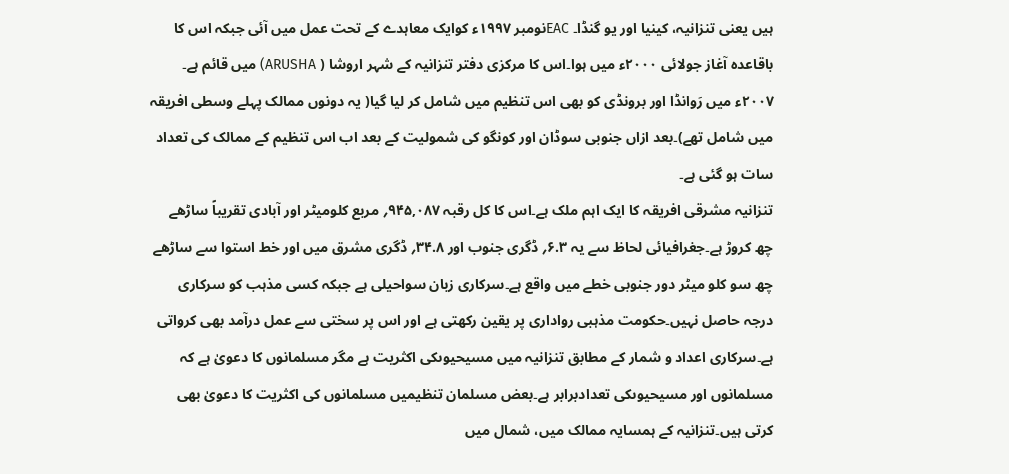ہیں یعنی تنزانیہ، کینیا اور یو گنڈا۔ EACنومبر ۱۹۹۷ء کوایک معاہدے کے تحت عمل میں آئی جبکہ اس کا باقاعدہ آغاز جولائی ۲۰۰۰ء میں ہوا۔اس کا مرکزی دفتر تنزانیہ کے شہر اروشا ( ARUSHA) میں قائم ہے۔ ۲۰۰۷ء میں رَوانڈا اور برونڈی کو بھی اس تنظیم میں شامل کر لیا گیا( یہ دونوں ممالک پہلے وسطی افریقہ میں شامل تھے)۔بعد ازاں جنوبی سوڈان اور کونگو کی شمولیت کے بعد اب اس تنظیم کے ممالک کی تعداد سات ہو گئی ہے۔
تنزانیہ مشرقی افریقہ کا ایک اہم ملک ہے۔اس کا کل رقبہ ۹۴۵,۰۸۷؍ مربع کلومیٹر اور آبادی تقریباً ساڑھے چھ کروڑ ہے۔جغرافیائی لحاظ سے یہ ۶.۳؍ ڈگری جنوب اور ۳۴.۸؍ ڈگری مشرق میں اور خط استوا سے ساڑھے چھ سو کلو میٹر دور جنوبی خطے میں واقع ہے۔سرکاری زبان سواحیلی ہے جبکہ کسی مذہب کو سرکاری درجہ حاصل نہیں۔حکومت مذہبی رواداری پر یقین رکھتی ہے اور اس پر سختی سے عمل درآمد بھی کرواتی ہے۔سرکاری اعداد و شمار کے مطابق تنزانیہ میں مسیحیوںکی اکثریت ہے مگر مسلمانوں کا دعویٰ ہے کہ مسلمانوں اور مسیحیوںکی تعدادبرابر ہے۔بعض مسلمان تنظیمیں مسلمانوں کی اکثریت کا دعویٰ بھی کرتی ہیں۔تنزانیہ کے ہمسایہ ممالک میں، شمال میں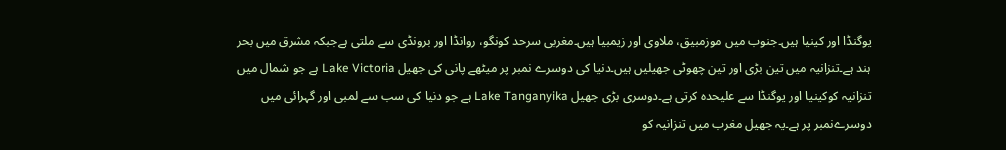یوگنڈا اور کینیا ہیں۔جنوب میں موزمبیق، ملاوی اور زیمبیا ہیں۔مغربی سرحد کونگو، روانڈا اور برونڈی سے ملتی ہےجبکہ مشرق میں بحر ہند ہے۔تنزانیہ میں تین بڑی اور تین چھوٹی جھیلیں ہیں۔دنیا کی دوسرے نمبر پر میٹھے پانی کی جھیل Lake Victoria ہے جو شمال میں تنزانیہ کوکینیا اور یوگنڈا سے علیحدہ کرتی ہے۔دوسری بڑی جھیل Lake Tanganyika ہے جو دنیا کی سب سے لمبی اور گہرائی میں دوسرےنمبر پر ہے۔یہ جھیل مغرب میں تنزانیہ کو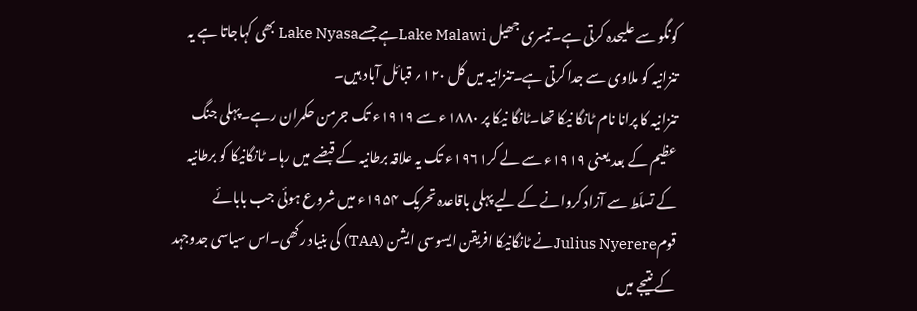کونگو سے علیحدہ کرتی ہے۔تیسری جھیل Lake Malawiہے جسےLake Nyasa بھی کہاجاتا ہے یہ تنزانیہ کو ملاوی سے جدا کرتی ہے۔تنزانیہ میں کل ۱۲۰؍ قبائل آباد ہیں۔
تنزانیہ کا پرانا نام ٹانگا نیکا تھا۔ٹانگا نیکا پر ۱۸۸۰ء سے ۱۹۱۹ء تک جرمن حکمران رہے۔پہلی جنگ عظیم کے بعد یعنی ۱۹۱۹ء سے لے کر۱۹۶۱ء تک یہ علاقہ برطانیہ کے قبضے میں رہا۔ ٹانگانیکا کو برطانیہ کے تسلّط سے آزاد کروانے کے لیے پہلی باقاعدہ تحریک ۱۹۵۴ء میں شروع ہوئی جب بابائے قومJulius Nyerereنے ٹانگانیکا افریقن ایسوسی ایشن (TAA) کی بنیاد رکھی۔اس سیاسی جدوجہد کے نتیجے میں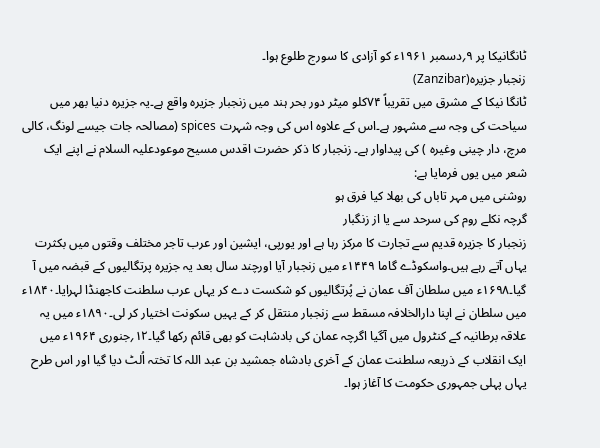ٹانگانیکا پر ۹؍دسمبر ۱۹۶۱ء کو آزادی کا سورج طلوع ہوا۔
زنجبار جزیرہ(Zanzibar)
ٹانگا نیکا کے مشرق میں تقریباً ۷۴کلو میٹر دور بحر ہند میں زنجبار جزیرہ واقع ہے۔یہ جزیرہ دنیا بھر میں سیاحت کی وجہ سے مشہور ہے۔اس کے علاوہ اس کی وجہ شہرت spices (مصالحہ جات جیسے لونگ، کالی مرچ، دار چینی وغیرہ ) کی پیداوار ہے۔ زنجبار کا ذکر حضرت اقدس مسیح موعودعلیہ السلام نے اپنے ایک شعر میں یوں فرمایا ہے:
روشنی میں مہر تاباں کی بھلا کیا فرق ہو
گرچہ نکلے روم کی سرحد سے یا از زنگبار
زنجبار کا جزیرہ قدیم سے تجارت کا مرکز رہا ہے اور یورپی، ایشین اور عرب تاجر مختلف وقتوں میں بکثرت یہاں آتے رہے ہیں۔واسکوڈے گاما ۱۴۴۹ء میں زنجبار آیا اورچند سال بعد یہ جزیرہ پرتگالیوں کے قبضہ میں آ گیا۔۱۶۹۸ء میں سلطان آف عمان نے پُرتگالیوں کو شکست دے کر یہاں عرب سلطنت کاجھنڈا لہرایا۔۱۸۴۰ء میں سلطان نے اپنا دارالخلافہ مسقط سے زنجبار منتقل کر کے یہیں سکونت اختیار کر لی۔۱۸۹۰ء میں یہ علاقہ برطانیہ کے کنٹرول میں آگیا اگرچہ عمان کی بادشاہت کو بھی قائم رکھا گیا۔۱۲؍جنوری ۱۹۶۴ء میں ایک انقلاب کے ذریعہ سلطنت عمان کے آخری بادشاہ جمشید بن عبد اللہ کا تختہ اُلٹ دیا گیا اور اس طرح یہاں پہلی جمہوری حکومت کا آغاز ہوا۔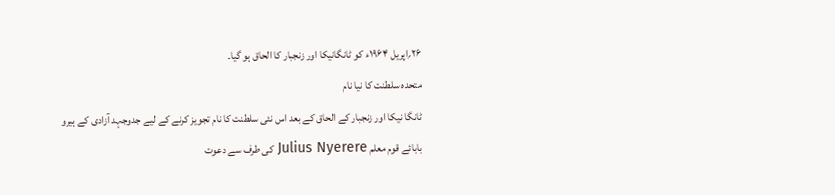۲۶؍اپریل ۱۹۶۴ء کو ٹانگانیکا اور زنجبار کا الحاق ہو گیا۔
متحدہ سلطنت کا نیا نام
ٹانگا نیکا اور زنجبار کے الحاق کے بعد اس نئی سلطنت کا نام تجویز کرنے کے لیے جدوجہد آزادی کے ہیرو بابائے قوم معلم Julius Nyerere کی طرف سے دعوت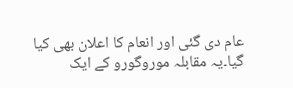عام دی گئی اور انعام کا اعلان بھی کیا گیا۔یہ مقابلہ موروگورو کے ایک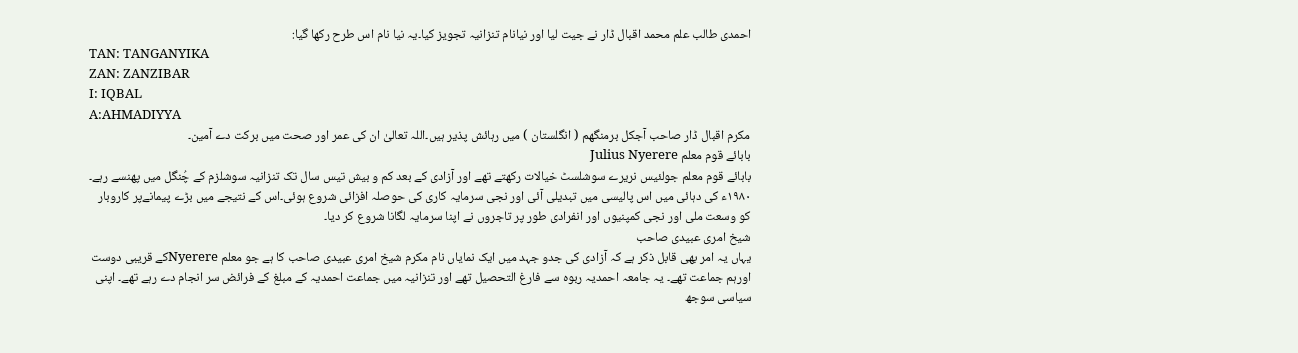احمدی طالب علم محمد اقبال ڈار نے جیت لیا اور نیانام تنزانیہ تجویز کیا۔یہ نیا نام اس طرح رکھا گیا:
TAN: TANGANYIKA
ZAN: ZANZIBAR
I: IQBAL
A:AHMADIYYA
مکرم اقبال ڈار صاحب آجکل برمنگھم ( انگلستان ) میں رہائش پذیر ہیں۔اللہ تعالیٰ ان کی عمر اور صحت میں برکت دے آمین۔
بابائے قوم معلم Julius Nyerere
بابائے قوم معلم جولئیس نریرے سوشلسٹ خیالات رکھتے تھے اور آزادی کے بعد کم و بیش تیس سال تک تنزانیہ سوشلزم کے چُنگل میں پھنسے رہے۔ ۱۹۸۰ء کی دہائی میں اس پالیسی میں تبدیلی آئی اور نجی سرمایہ کاری کی حوصلہ افزائی شروع ہوئی۔اس کے نتیجے میں بڑے پیمانےپر کاروبار کو وسعت ملی اور نجی کمپنیوں اور انفرادی طور پر تاجروں نے اپنا سرمایہ لگانا شروع کر دیا۔
شیخ امری عبیدی صاحب
یہاں یہ امر بھی قابل ذکر ہے کہ آزادی کی جدو جہد میں ایک نمایاں نام مکرم شیخ امری عبیدی صاحب کا ہے جو معلم Nyerereکے قریبی دوست اورہم جماعت تھے۔ یہ جامعہ احمدیہ ربوہ سے فارغ التحصیل تھے اور تنزانیہ میں جماعت احمدیہ کے مبلغ کے فرائض سر انجام دے رہے تھے۔ اپنی سیاسی سوجھ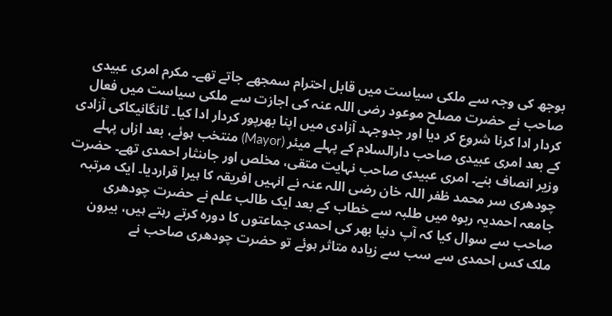بوجھ کی وجہ سے ملکی سیاست میں قابل احترام سمجھے جاتے تھے۔ مکرم امری عبیدی صاحب نے حضرت مصلح موعود رضی اللہ عنہ کی اجازت سے ملکی سیاست میں فعال کردار ادا کرنا شروع کر دیا اور جدوجہد آزادی میں اپنا بھرپور کردار ادا کیا۔ ٹانگانیکاکی آزادی کے بعد امری عبیدی صاحب دارالسلام کے پہلے میئر (Mayor) منتخب ہوئے، بعد ازاں پہلے وزیر انصاف بنے۔ امری عبیدی صاحب نہایت متقی، مخلص اور جاںنثار احمدی تھے۔ حضرت چودھری سر محمد ظفر اللہ خان رضی اللہ عنہ نے انہیں افریقہ کا ہیرا قراردیا۔ ایک مرتبہ جامعہ احمدیہ ربوہ میں طلبہ سے خطاب کے بعد ایک طالب علم نے حضرت چودھری صاحب سے سوال کیا کہ آپ دنیا بھر کی احمدی جماعتوں کا دورہ کرتے رہتے ہیں، بیرون ملک کس احمدی سے سب سے زیادہ متاثر ہوئے تو حضرت چودھری صاحب نے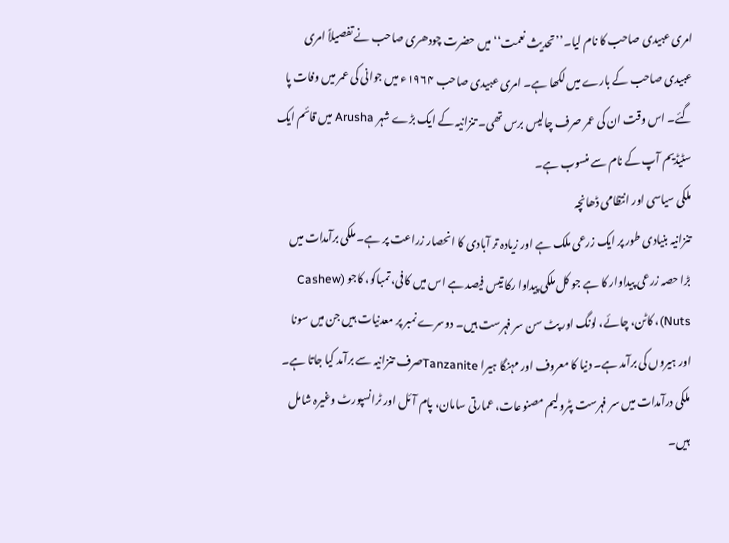امری عبیدی صاحب کا نام لیا۔’’تحدیث نعمت‘‘ میں حضرت چودھری صاحب نے تفصیلاً امری عبیدی صاحب کے بارے میں لکھا ہے۔ امری عبیدی صاحب ۱۹۶۴ء میں جوانی کی عمر میں وفات پا گئے۔ اس وقت ان کی عمر صرف چالیس برس تھی۔ تنزانیہ کے ایک بڑے شہر Arusha میں قائم ایک سٹیڈیم آپ کے نام سے منسوب ہے۔
ملکی سیاسی اور انتظامی ڈھانچہ
تنزانیہ بنیادی طور پر ایک زرعی ملک ہے اور زیادہ تر آبادی کا انحصار زراعت پر ہے۔ ملکی برآمدات میں بڑا حصہ زرعی پیداوار کا ہے جو کل ملکی پیداوا رکا تیس فیصد ہے اس میں کافی، تمباکو، کاجو (Cashew Nuts)، کاٹن، چائے، لونگ اور پٹ سن سر فہرست ہیں۔ دوسرے نمبر پر معدنیات ہیں جن میں سونا اور ہیروں کی برآمد ہے۔ دنیا کا معروف اور مہنگا ہیرا Tanzaniteصرف تنزانیہ سے برآمد کیا جاتا ہے۔ ملکی درآمدات میں سر فہرست پٹرولیم مصنوعات، عمارتی سامان، پام آئل اور ٹرانسپورٹ وغیرہ شامل ہیں۔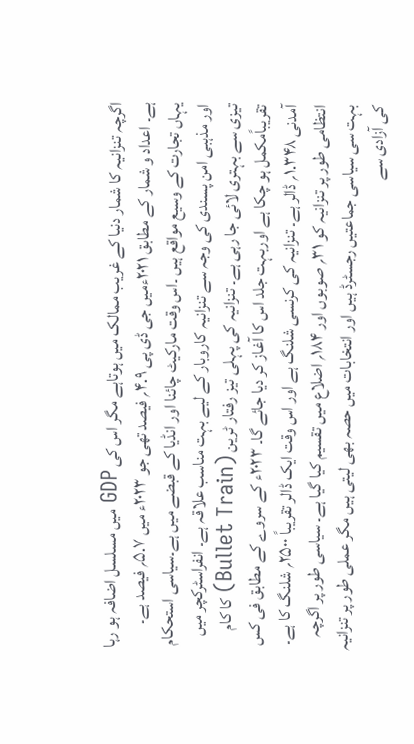اگرچہ تنزانیہ کا شمار دنیا کے غریب ممالک میں ہوتاہے مگر اس کی GDP میں مسلسل اضافہ ہو رہا ہے۔ اعداد و شمار کے مطابق ۲۰۲۱ءمیں جی ڈی پی ۴.۹؍ فیصد تھی جو ۲۰۲۳ء میں ۵.۷؍ فیصد ہے۔ یہاں تجارت کے وسیع مواقع ہیں ۔اس وقت مارکیٹ چائنا اور انڈیا کے قبضے میں ہے۔سیاسی استحکام اور مذہبی امن پسندی کی وجہ سے تنزانیہ کاروبار کے لیے بہت مناسب علاقہ ہے۔ انفراسٹرکچر میں تیزی سے بہتری لائی جا رہی ہے۔ تنزانیہ کی پہلی تیز رفتار ٹرین (Bullet Train) کا کام تقریباًمکمل ہو چکا ہے اوربہت جلد اس کا آغاز کر دیا جائے گا۔ ۲۰۲۳ء کے سروے کے مطابق فی کس آمدنی ۱.۳۴۸؍ ڈالر ہے۔ تنزانیہ کی کرنسی شلنگ ہے اور اس وقت ایک ڈالر تقریباً ۲۵۰۰؍ شلنگ کا ہے۔
انتظامی طور پر تنزانیہ کو ۳۱؍ صوبوں اور ۱۸۴؍ اضلاع میں تقسیم کیا گیا ہے۔ سیاسی طور پر اگرچہ بہت سی سیاسی جماعتیں رجسٹرڈ ہیں اور انتخابات میں حصہ بھی لیتی ہیں مگر عملی طور پر تنزانیہ کی آزادی سے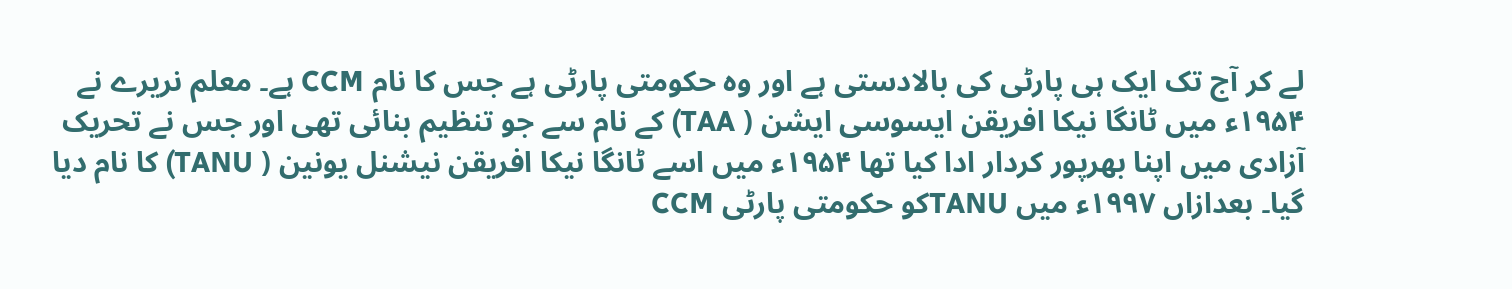لے کر آج تک ایک ہی پارٹی کی بالادستی ہے اور وہ حکومتی پارٹی ہے جس کا نام CCM ہے۔ معلم نریرے نے ۱۹۵۴ء میں ٹانگا نیکا افریقن ایسوسی ایشن ( TAA) کے نام سے جو تنظیم بنائی تھی اور جس نے تحریک آزادی میں اپنا بھرپور کردار ادا کیا تھا ۱۹۵۴ء میں اسے ٹانگا نیکا افریقن نیشنل یونین ( TANU) کا نام دیا گیا۔ بعدازاں ۱۹۹۷ء میں TANUکو حکومتی پارٹی CCM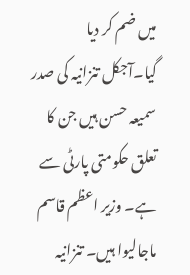میں ضم کر دیا گیا۔آجکل تنزانیہ کی صدر سمیعہ حسن ہیں جن کا تعلق حکومتی پارٹی سے ہے۔ وزیر اعظم قاسم ماجالیوا ہیں۔ تنزانیہ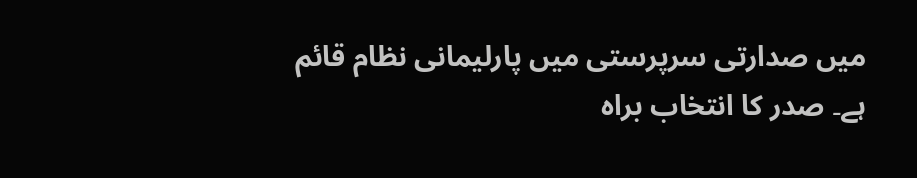میں صدارتی سرپرستی میں پارلیمانی نظام قائم ہے۔ صدر کا انتخاب براہ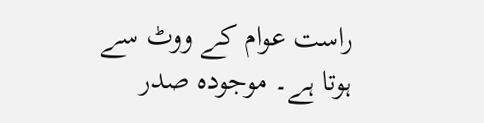راست عوام کے ووٹ سے ہوتا ہے۔ موجودہ صدر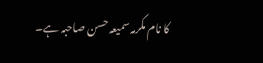کا نام مکرمہ سمیعہ حسن صاحبہ ہے۔